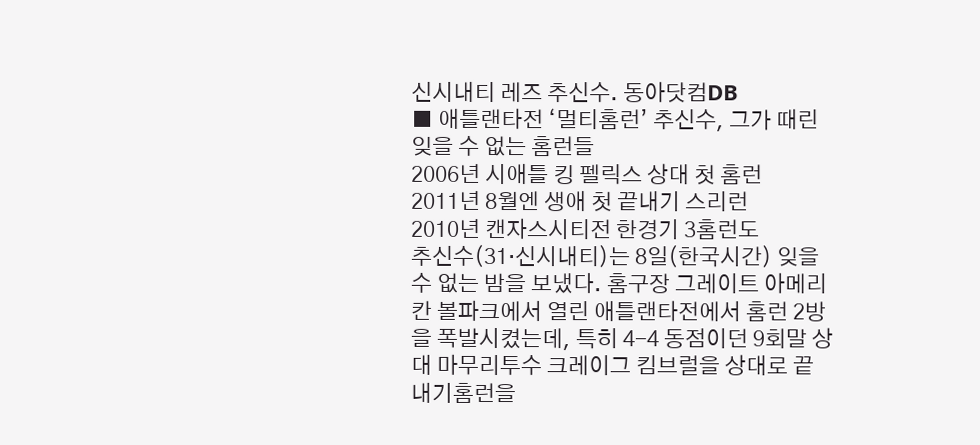신시내티 레즈 추신수. 동아닷컴DB
■ 애틀랜타전 ‘멀티홈런’ 추신수, 그가 때린 잊을 수 없는 홈런들
2006년 시애틀 킹 펠릭스 상대 첫 홈런
2011년 8월엔 생애 첫 끝내기 스리런
2010년 캔자스시티전 한경기 3홈런도
추신수(31·신시내티)는 8일(한국시간) 잊을 수 없는 밤을 보냈다. 홈구장 그레이트 아메리칸 볼파크에서 열린 애틀랜타전에서 홈런 2방을 폭발시켰는데, 특히 4-4 동점이던 9회말 상대 마무리투수 크레이그 킴브럴을 상대로 끝내기홈런을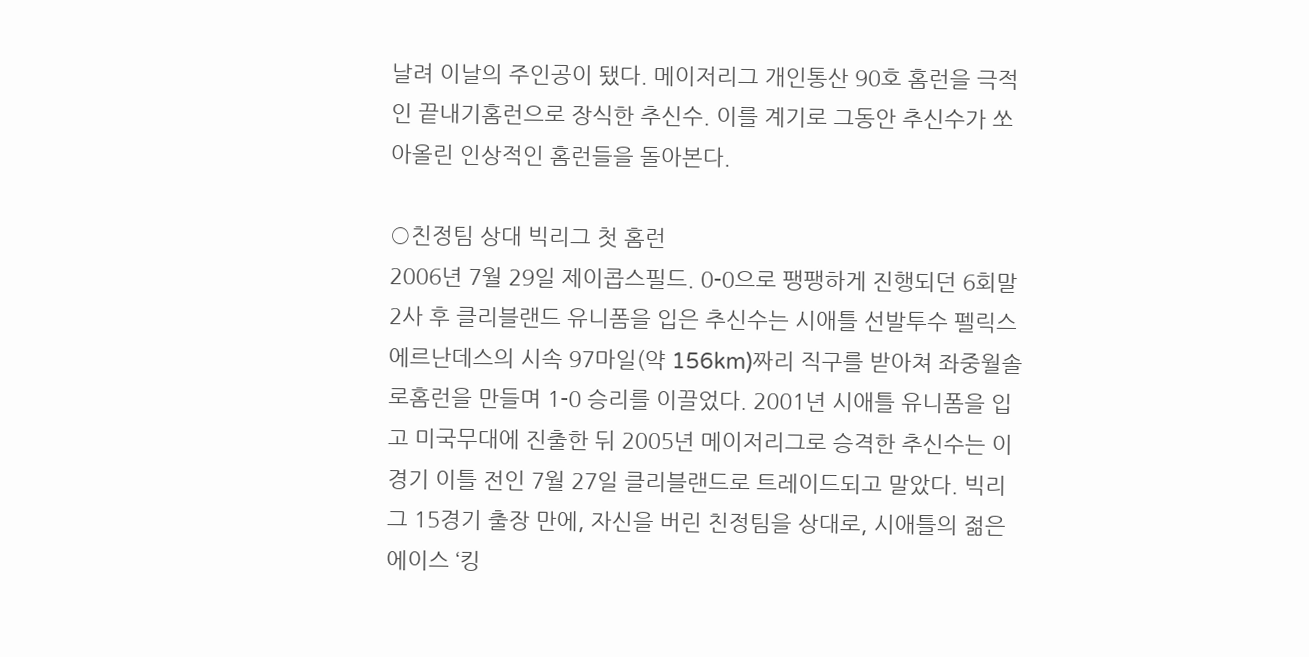날려 이날의 주인공이 됐다. 메이저리그 개인통산 90호 홈런을 극적인 끝내기홈런으로 장식한 추신수. 이를 계기로 그동안 추신수가 쏘아올린 인상적인 홈런들을 돌아본다.

○친정팀 상대 빅리그 첫 홈런
2006년 7월 29일 제이콥스필드. 0-0으로 팽팽하게 진행되던 6회말 2사 후 클리블랜드 유니폼을 입은 추신수는 시애틀 선발투수 펠릭스 에르난데스의 시속 97마일(약 156km)짜리 직구를 받아쳐 좌중월솔로홈런을 만들며 1-0 승리를 이끌었다. 2001년 시애틀 유니폼을 입고 미국무대에 진출한 뒤 2005년 메이저리그로 승격한 추신수는 이 경기 이틀 전인 7월 27일 클리블랜드로 트레이드되고 말았다. 빅리그 15경기 출장 만에, 자신을 버린 친정팀을 상대로, 시애틀의 젊은 에이스 ‘킹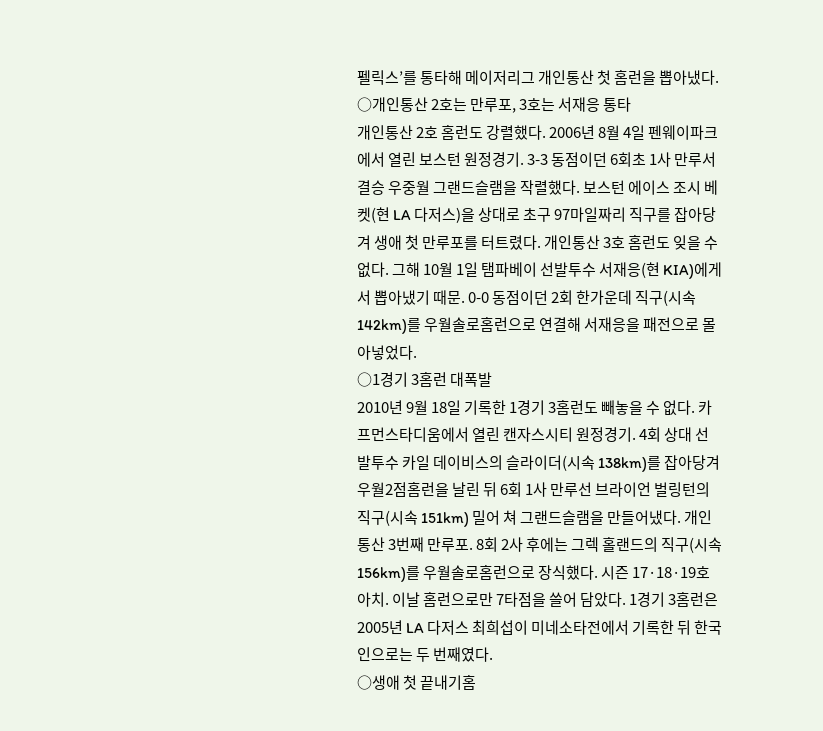펠릭스’를 통타해 메이저리그 개인통산 첫 홈런을 뽑아냈다.
○개인통산 2호는 만루포, 3호는 서재응 통타
개인통산 2호 홈런도 강렬했다. 2006년 8월 4일 펜웨이파크에서 열린 보스턴 원정경기. 3-3 동점이던 6회초 1사 만루서 결승 우중월 그랜드슬램을 작렬했다. 보스턴 에이스 조시 베켓(현 LA 다저스)을 상대로 초구 97마일짜리 직구를 잡아당겨 생애 첫 만루포를 터트렸다. 개인통산 3호 홈런도 잊을 수 없다. 그해 10월 1일 탬파베이 선발투수 서재응(현 KIA)에게서 뽑아냈기 때문. 0-0 동점이던 2회 한가운데 직구(시속 142km)를 우월솔로홈런으로 연결해 서재응을 패전으로 몰아넣었다.
○1경기 3홈런 대폭발
2010년 9월 18일 기록한 1경기 3홈런도 빼놓을 수 없다. 카프먼스타디움에서 열린 캔자스시티 원정경기. 4회 상대 선발투수 카일 데이비스의 슬라이더(시속 138km)를 잡아당겨 우월2점홈런을 날린 뒤 6회 1사 만루선 브라이언 벌링턴의 직구(시속 151km) 밀어 쳐 그랜드슬램을 만들어냈다. 개인통산 3번째 만루포. 8회 2사 후에는 그렉 홀랜드의 직구(시속 156km)를 우월솔로홈런으로 장식했다. 시즌 17·18·19호 아치. 이날 홈런으로만 7타점을 쓸어 담았다. 1경기 3홈런은 2005년 LA 다저스 최희섭이 미네소타전에서 기록한 뒤 한국인으로는 두 번째였다.
○생애 첫 끝내기홈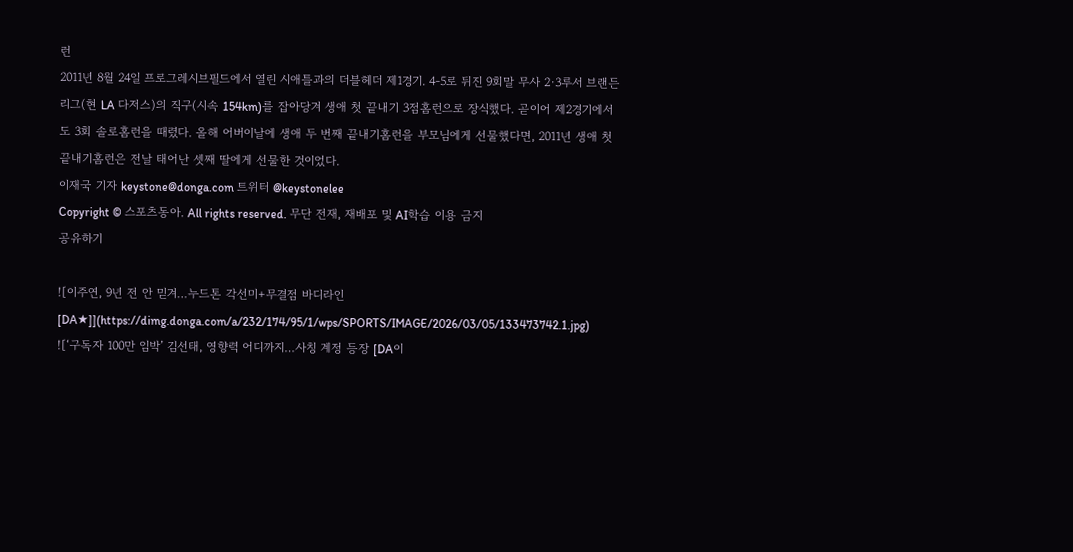런
2011년 8월 24일 프로그레시브필드에서 열린 시애틀과의 더블헤더 제1경기. 4-5로 뒤진 9회말 무사 2·3루서 브랜든 리그(현 LA 다저스)의 직구(시속 154km)를 잡아당겨 생애 첫 끝내기 3점홈런으로 장식했다. 곧이어 제2경기에서도 3회 솔로홈런을 때렸다. 올해 어버이날에 생애 두 번째 끝내기홈런을 부모님에게 선물했다면, 2011년 생애 첫 끝내기홈런은 전날 태어난 셋째 딸에게 선물한 것이었다.
이재국 기자 keystone@donga.com 트위터 @keystonelee
Copyright © 스포츠동아. All rights reserved. 무단 전재, 재배포 및 AI학습 이용 금지
공유하기

![이주연, 9년 전 안 믿겨…누드톤 각선미+무결점 바디라인 [DA★]](https://dimg.donga.com/a/232/174/95/1/wps/SPORTS/IMAGE/2026/03/05/133473742.1.jpg)
![‘구독자 100만 임박’ 김선태, 영향력 어디까지…사칭 계정 등장 [DA이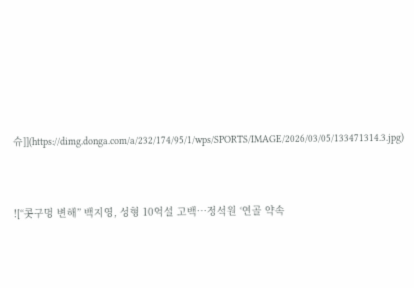슈]](https://dimg.donga.com/a/232/174/95/1/wps/SPORTS/IMAGE/2026/03/05/133471314.3.jpg)


![“콧구멍 변해” 백지영, 성형 10억설 고백…정석원 ‘연골 약속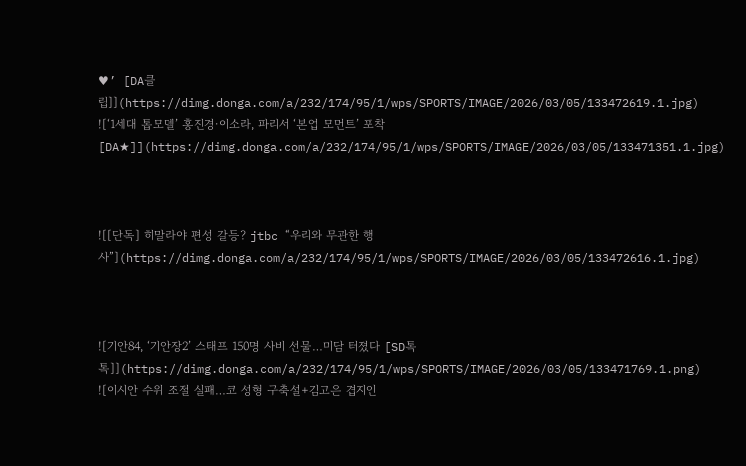♥’ [DA클립]](https://dimg.donga.com/a/232/174/95/1/wps/SPORTS/IMAGE/2026/03/05/133472619.1.jpg)
![‘1세대 톱모델’ 홍진경·이소라, 파리서 ‘본업 모먼트’ 포착 [DA★]](https://dimg.donga.com/a/232/174/95/1/wps/SPORTS/IMAGE/2026/03/05/133471351.1.jpg)



![[단독] 히말라야 편성 갈등? jtbc “우리와 무관한 행사”](https://dimg.donga.com/a/232/174/95/1/wps/SPORTS/IMAGE/2026/03/05/133472616.1.jpg)



![기안84, ‘기안장2’ 스태프 150명 사비 선물…미담 터졌다 [SD톡톡]](https://dimg.donga.com/a/232/174/95/1/wps/SPORTS/IMAGE/2026/03/05/133471769.1.png)
![이시안 수위 조절 실패…코 성형 구축설+김고은 겹지인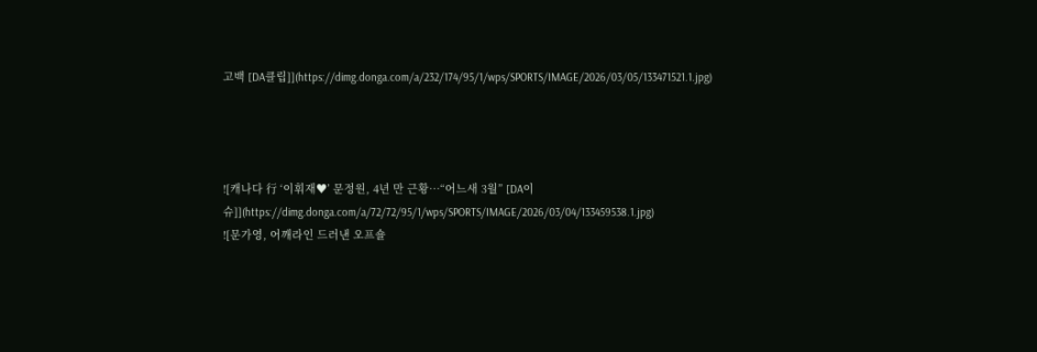고백 [DA클립]](https://dimg.donga.com/a/232/174/95/1/wps/SPORTS/IMAGE/2026/03/05/133471521.1.jpg)




![캐나다 行 ‘이휘재♥’ 문정원, 4년 만 근황…“어느새 3월” [DA이슈]](https://dimg.donga.com/a/72/72/95/1/wps/SPORTS/IMAGE/2026/03/04/133459538.1.jpg)
![문가영, 어깨라인 드러낸 오프숄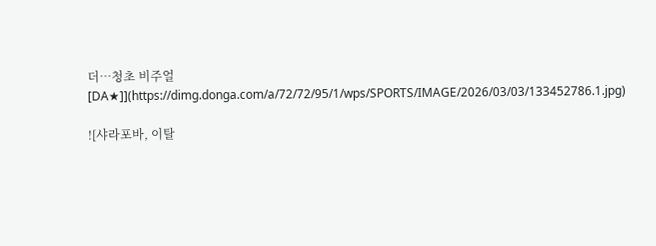더…청초 비주얼 [DA★]](https://dimg.donga.com/a/72/72/95/1/wps/SPORTS/IMAGE/2026/03/03/133452786.1.jpg)

![샤라포바, 이탈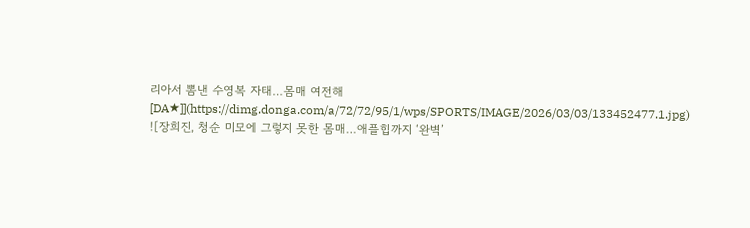리아서 뽐낸 수영복 자태…몸매 여전해 [DA★]](https://dimg.donga.com/a/72/72/95/1/wps/SPORTS/IMAGE/2026/03/03/133452477.1.jpg)
![장희진, 청순 미모에 그렇지 못한 몸매…애플힙까지 ‘완벽’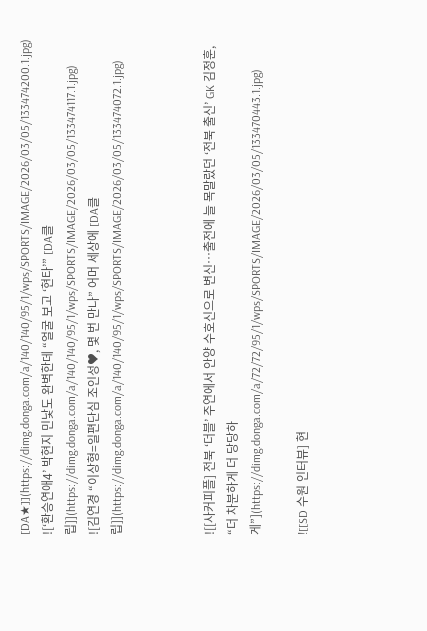[DA★]](https://dimg.donga.com/a/140/140/95/1/wps/SPORTS/IMAGE/2026/03/05/133474200.1.jpg)
![‘환승연애4’ 박현지 민낯도 완벽한데 “얼굴 보고 ‘현타’” [DA클립]](https://dimg.donga.com/a/140/140/95/1/wps/SPORTS/IMAGE/2026/03/05/133474117.1.jpg)
![김연경 “이상형=일편단심 조인성♥, 몇 번 만나” 어머 세상에 [DA클립]](https://dimg.donga.com/a/140/140/95/1/wps/SPORTS/IMAGE/2026/03/05/133474072.1.jpg)



![[사커피플] 전북 ‘더블’ 주연에서 안양 수호신으로 변신…출전에 늘 목말랐던 ‘전북 출신’ GK 김정훈, “더 차분하게 더 당당하게”](https://dimg.donga.com/a/72/72/95/1/wps/SPORTS/IMAGE/2026/03/05/133470443.1.jpg)

![[SD 수원 인터뷰] 현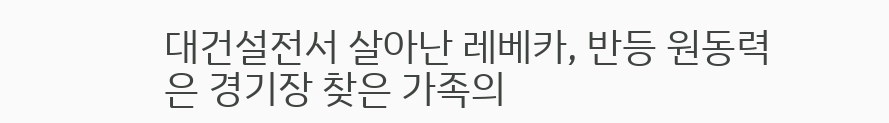대건설전서 살아난 레베카, 반등 원동력은 경기장 찾은 가족의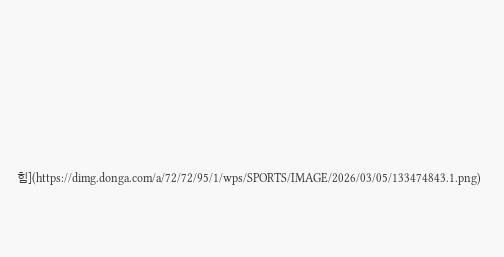힘](https://dimg.donga.com/a/72/72/95/1/wps/SPORTS/IMAGE/2026/03/05/133474843.1.png)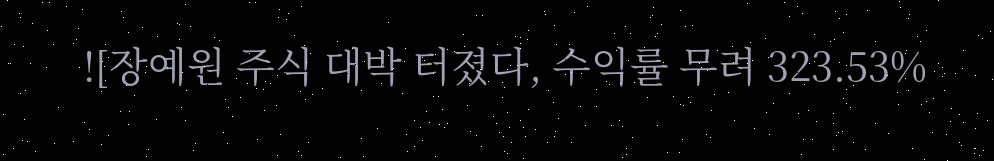![장예원 주식 대박 터졌다, 수익률 무려 323.53%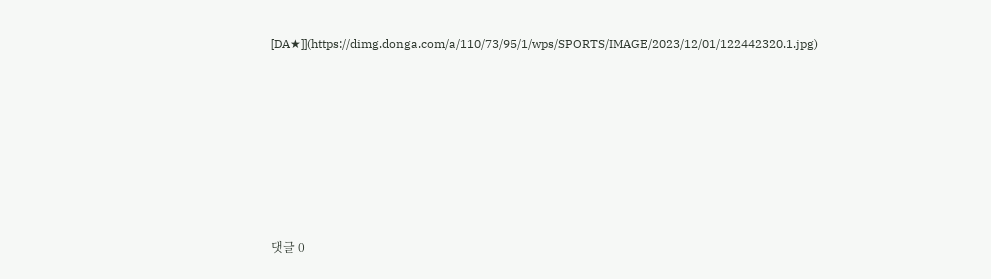[DA★]](https://dimg.donga.com/a/110/73/95/1/wps/SPORTS/IMAGE/2023/12/01/122442320.1.jpg)







댓글 0